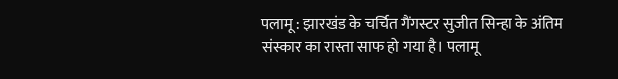पलामू : झारखंड के चर्चित गैंगस्टर सुजीत सिन्हा के अंतिम संस्कार का रास्ता साफ हो गया है। पलामू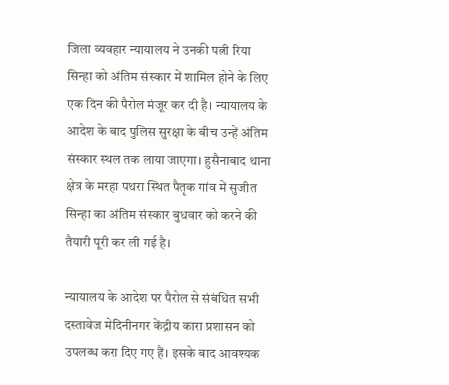जिला व्यवहार न्यायालय ने उनकी पत्नी रिया सिन्हा को अंतिम संस्कार में शामिल होने के लिए एक दिन की पैरोल मंजूर कर दी है। न्यायालय के आदेश के बाद पुलिस सुरक्षा के बीच उन्हें अंतिम संस्कार स्थल तक लाया जाएगा। हुसैनाबाद थाना क्षेत्र के मरहा पथरा स्थित पैतृक गांव में सुजीत सिन्हा का अंतिम संस्कार बुधवार को करने की तैयारी पूरी कर ली गई है।

न्यायालय के आदेश पर पैरोल से संबंधित सभी दस्तावेज मेदिनीनगर केंद्रीय कारा प्रशासन को उपलब्ध करा दिए गए हैं। इसके बाद आवश्यक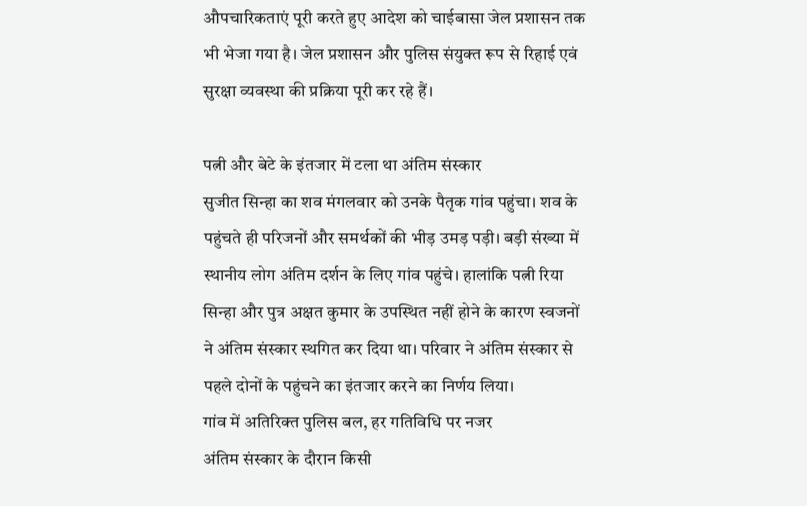औपचारिकताएं पूरी करते हुए आदेश को चाईबासा जेल प्रशासन तक भी भेजा गया है। जेल प्रशासन और पुलिस संयुक्त रूप से रिहाई एवं सुरक्षा व्यवस्था की प्रक्रिया पूरी कर रहे हैं।

पत्नी और बेटे के इंतजार में टला था अंतिम संस्कार
सुजीत सिन्हा का शव मंगलवार को उनके पैतृक गांव पहुंचा। शव के पहुंचते ही परिजनों और समर्थकों की भीड़ उमड़ पड़ी। बड़ी संख्या में स्थानीय लोग अंतिम दर्शन के लिए गांव पहुंचे। हालांकि पत्नी रिया सिन्हा और पुत्र अक्षत कुमार के उपस्थित नहीं होने के कारण स्वजनों ने अंतिम संस्कार स्थगित कर दिया था। परिवार ने अंतिम संस्कार से पहले दोनों के पहुंचने का इंतजार करने का निर्णय लिया।
गांव में अतिरिक्त पुलिस बल, हर गतिविधि पर नजर
अंतिम संस्कार के दौरान किसी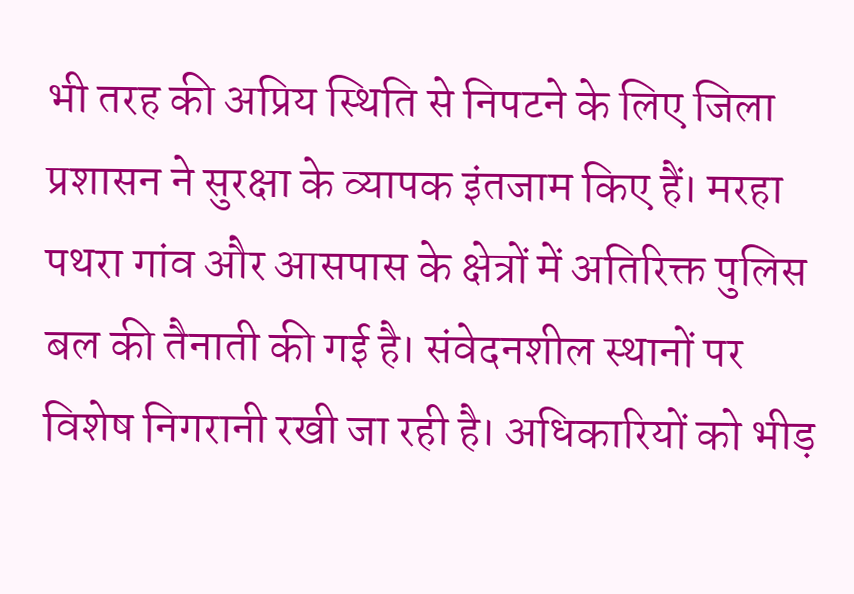भी तरह की अप्रिय स्थिति से निपटने के लिए जिला प्रशासन ने सुरक्षा के व्यापक इंतजाम किए हैं। मरहा पथरा गांव और आसपास के क्षेत्रों में अतिरिक्त पुलिस बल की तैनाती की गई है। संवेदनशील स्थानों पर विशेष निगरानी रखी जा रही है। अधिकारियों को भीड़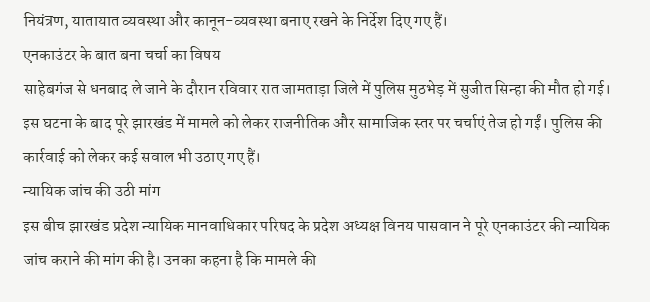नियंत्रण, यातायात व्यवस्था और कानून-व्यवस्था बनाए रखने के निर्देश दिए गए हैं।
एनकाउंटर के बात बना चर्चा का विषय
साहेबगंज से धनबाद ले जाने के दौरान रविवार रात जामताड़ा जिले में पुलिस मुठभेड़ में सुजीत सिन्हा की मौत हो गई। इस घटना के बाद पूरे झारखंड में मामले को लेकर राजनीतिक और सामाजिक स्तर पर चर्चाएं तेज हो गईं। पुलिस की कार्रवाई को लेकर कई सवाल भी उठाए गए हैं।
न्यायिक जांच की उठी मांग
इस बीच झारखंड प्रदेश न्यायिक मानवाधिकार परिषद के प्रदेश अध्यक्ष विनय पासवान ने पूरे एनकाउंटर की न्यायिक जांच कराने की मांग की है। उनका कहना है कि मामले की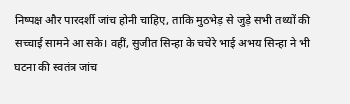निष्पक्ष और पारदर्शी जांच होनी चाहिए, ताकि मुठभेड़ से जुड़े सभी तथ्यों की सच्चाई सामने आ सके। वहीं, सुजीत सिन्हा के चचेरे भाई अभय सिन्हा ने भी घटना की स्वतंत्र जांच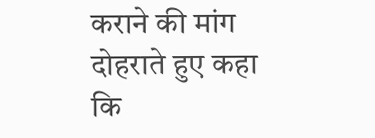कराने की मांग दोहराते हुए कहा कि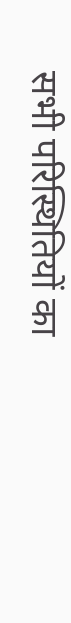सभी परिस्थितियों का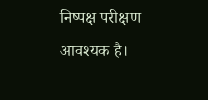निष्पक्ष परीक्षण आवश्यक है।